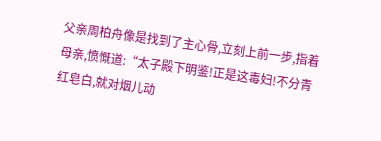父亲周柏舟像是找到了主心骨,立刻上前一步,指着母亲,愤慨道:“太子殿下明鉴!正是这毒妇!不分青红皂白,就对烟儿动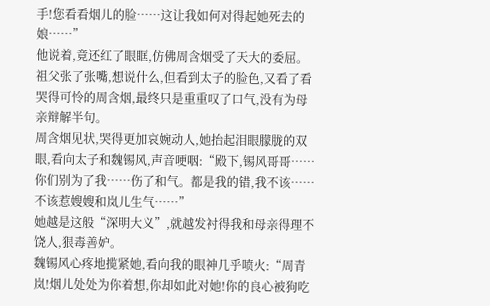手!您看看烟儿的脸……这让我如何对得起她死去的娘……”
他说着,竟还红了眼眶,仿佛周含烟受了天大的委屈。
祖父张了张嘴,想说什么,但看到太子的脸色,又看了看哭得可怜的周含烟,最终只是重重叹了口气,没有为母亲辩解半句。
周含烟见状,哭得更加哀婉动人,她抬起泪眼朦胧的双眼,看向太子和魏锡风,声音哽咽:“殿下,锡风哥哥……你们别为了我……伤了和气。都是我的错,我不该……不该惹嫂嫂和岚儿生气……”
她越是这般“深明大义”,就越发衬得我和母亲得理不饶人,狠毒善妒。
魏锡风心疼地揽紧她,看向我的眼神几乎喷火:“周青岚!烟儿处处为你着想,你却如此对她!你的良心被狗吃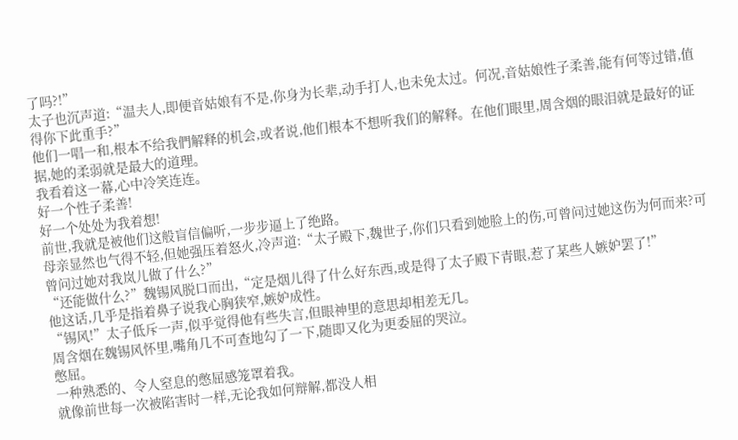了吗?!”
太子也沉声道:“温夫人,即便音姑娘有不是,你身为长辈,动手打人,也未免太过。何况,音姑娘性子柔善,能有何等过错,值得你下此重手?”
他们一唱一和,根本不给我們解释的机会,或者说,他们根本不想听我们的解释。在他们眼里,周含烟的眼泪就是最好的证据,她的柔弱就是最大的道理。
我看着这一幕,心中冷笑连连。
好一个性子柔善!
好一个处处为我着想!
前世,我就是被他们这般盲信偏听,一步步逼上了绝路。
母亲显然也气得不轻,但她强压着怒火,冷声道:“太子殿下,魏世子,你们只看到她脸上的伤,可曾问过她这伤为何而来?可曾问过她对我岚儿做了什么?”
“还能做什么?”魏锡风脱口而出,“定是烟儿得了什么好东西,或是得了太子殿下青眼,惹了某些人嫉妒罢了!”
他这话,几乎是指着鼻子说我心胸狭窄,嫉妒成性。
“锡风!”太子低斥一声,似乎觉得他有些失言,但眼神里的意思却相差无几。
周含烟在魏锡风怀里,嘴角几不可查地勾了一下,随即又化为更委屈的哭泣。
憋屈。
一种熟悉的、令人窒息的憋屈感笼罩着我。
就像前世每一次被陷害时一样,无论我如何辩解,都没人相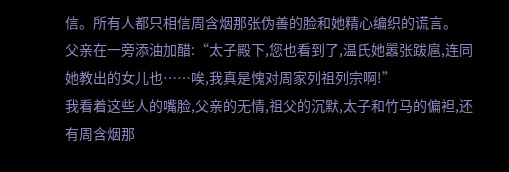信。所有人都只相信周含烟那张伪善的脸和她精心编织的谎言。
父亲在一旁添油加醋:“太子殿下,您也看到了,温氏她嚣张跋扈,连同她教出的女儿也……唉,我真是愧对周家列祖列宗啊!”
我看着这些人的嘴脸,父亲的无情,祖父的沉默,太子和竹马的偏袒,还有周含烟那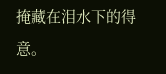掩藏在泪水下的得意。